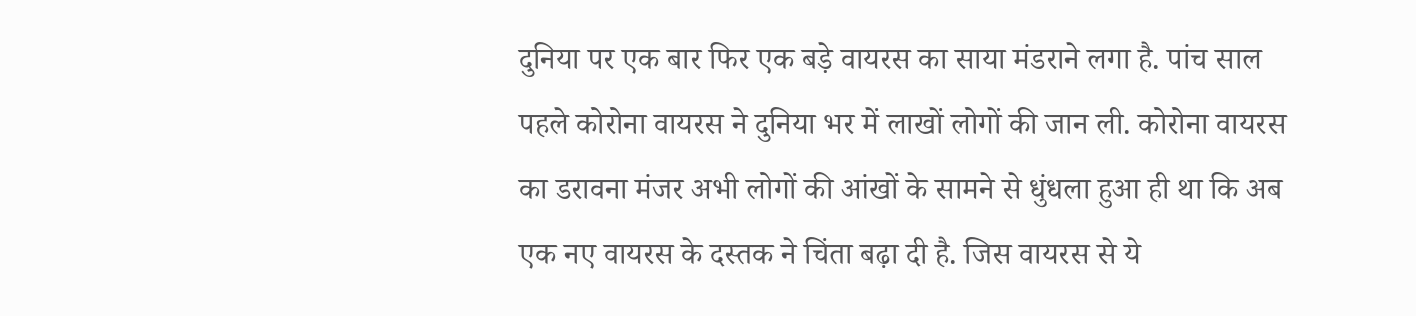दुनिया पर एक बार फिर एक बड़े वायरस का साया मंडराने लगा है. पांच साल पहले कोरोना वायरस ने दुनिया भर में लाखों लोगों की जान ली. कोरोना वायरस का डरावना मंजर अभी लोगों की आंखों के सामने से धुंधला हुआ ही था कि अब एक नए वायरस के दस्तक ने चिंता बढ़ा दी है. जिस वायरस से ये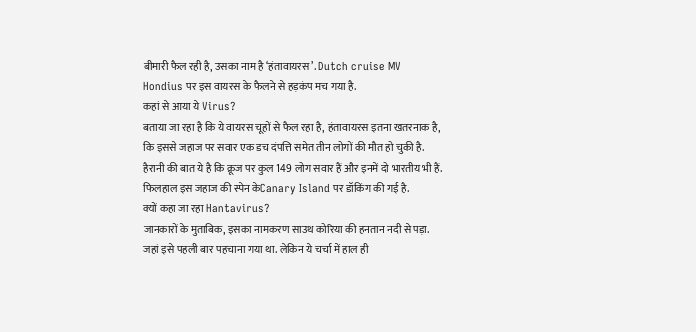बीमारी फैल रही है, उसका नाम है ‘हंतावायरस’. Dutch cruise MV Hondius पर इस वायरस के फैलने से हड़कंप मच गया है.
कहां से आया ये Virus?
बताया जा रहा है कि ये वायरस चूहों से फैल रहा है, हंतावायरस इतना खतरनाक है, कि इससे जहाज पर सवार एक डच दंपत्ति समेत तीन लोगों की मौत हो चुकी है. हैरानी की बात ये है कि क्रूज पर कुल 149 लोग सवार हैं और इनमें दो भारतीय भी हैं. फिलहाल इस जहाज की स्पेन केCanary Island पर डॉकिंग की गई है.
क्यों कहा जा रहा Hantavirus?
जानकारों के मुताबिक, इसका नामकरण साउथ कोरिया की हनतान नदी से पड़ा. जहां इसे पहली बार पहचाना गया था. लेकिन ये चर्चा में हाल ही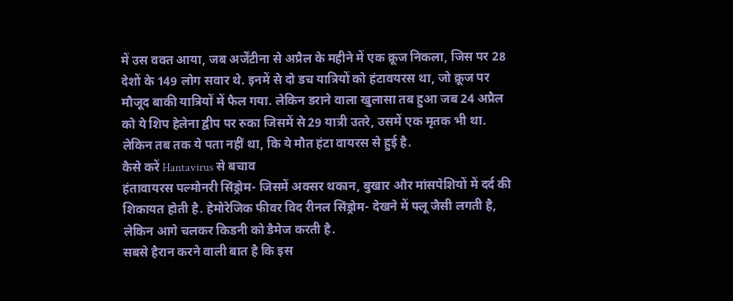में उस वक्त आया, जब अर्जेंटीना से अप्रैल के महीने में एक क्रूज निकला, जिस पर 28 देशों के 149 लोग सवार थे. इनमें से दो डच यात्रियों को हंटावयरस था, जो क्रूज पर मौजूद बाकी यात्रियों में फैल गया. लेकिन डराने वाला खुलासा तब हुआ जब 24 अप्रैल को ये शिप हेलेना द्वीप पर रुका जिसमें से 29 यात्री उतरे, उसमें एक मृतक भी था. लेकिन तब तक ये पता नहीं था, कि ये मौत हंटा वायरस से हुई है.
कैसे करें Hantavirus से बचाव
हंतावायरस पल्मोनरी सिंड्रोम- जिसमें अक्सर थकान, बुखार और मांसपेशियों में दर्द की शिकायत होती है. हेमोरेजिक फीवर विद रीनल सिंड्रोम- देखने में फ्लू जैसी लगती है, लेकिन आगे चलकर किडनी को डैमेज करती है.
सबसे हैरान करने वाली बात है कि इस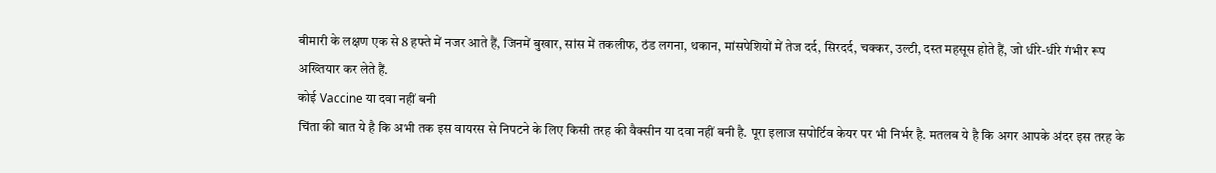बीमारी के लक्षण एक से 8 हफ्ते में नजर आते हैं, जिनमें बुखार, सांस में तकलीफ, ठंड लगना, थकान, मांसपेशियों में तेज दर्द, सिरदर्द, चक्कर, उल्टी, दस्त महसूस होते हैं, जो धीरे-धीरे गंभीर रूप अख्तियार कर लेते हैं.
कोई Vaccine या दवा नहीं बनी
चिंता की बात ये है कि अभी तक इस वायरस से निपटने के लिए किसी तरह की वैक्सीन या दवा नहीं बनी है. पूरा इलाज सपोर्टिव केयर पर भी निर्भर है. मतलब ये है कि अगर आपके अंदर इस तरह के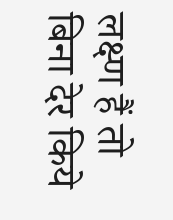लक्ष्ण हैं तो बिना देर किये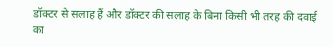डॉक्टर से सलाह हैं और डॉक्टर की सलाह के बिना किसी भी तरह की दवाई का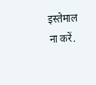इस्तेमाल ना करें.